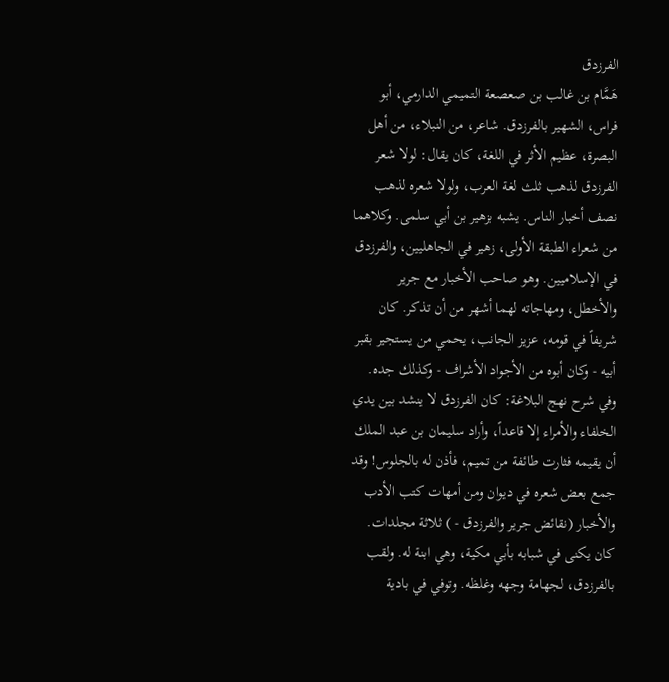الفرزدق
هَمَّام بن غالب بن صعصعة التميمي الدارمي، أبو فراس، الشهير بالفرزدق. شاعر، من النبلاء، من أهل البصرة، عظيم الأثر في اللغة، كان يقال: لولا شعر الفرزدق لذهب ثلث لغة العرب، ولولا شعره لذهب نصف أخبار الناس. يشبه بزهير بن أبي سلمى. وكلاهما من شعراء الطبقة الأولى، زهير في الجاهليين، والفرزدق في الإسلاميين. وهو صاحب الأخبار مع جرير والأخطل، ومهاجاته لهما أشهر من أن تذكر. كان شريفاً في قومه، عزيز الجانب، يحمي من يستجير بقبر أبيه - وكان أبوه من الأجواد الأشراف - وكذلك جده. وفي شرح نهج البلاغة: كان الفرزدق لا ينشد بين يدي الخلفاء والأمراء إلا قاعداً، وأراد سليمان بن عبد الملك أن يقيمه فثارت طائفة من تميم، فأذن له بالجلوس! وقد جمع بعض شعره في ديوان ومن أمهات كتب الأدب والأخبار (نقائض جرير والفرزدق - ) ثلاثة مجلدات. كان يكنى في شبابه بأبي مكية، وهي ابنة له. ولقب بالفرزدق، لجهامة وجهه وغلظه. وتوفي في بادية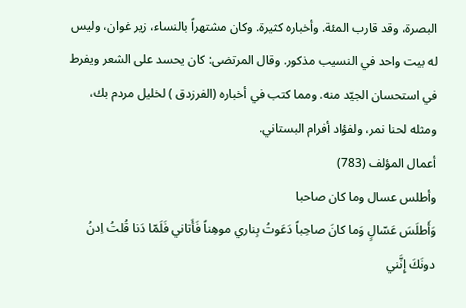البصرة، وقد قارب المئة. وأخباره كثيرة. وكان مشتهراً بالنساء، زير غوان، وليس له بيت واحد في النسيب مذكور. وقال المرتضى: كان يحسد على الشعر ويفرط في استحسان الجيّد منه. ومما كتب في أخباره (الفرزدق ) لخليل مردم بك، ومثله لحنا نمر، ولفؤاد أفرام البستاني.
أعمال المؤلف (783)
وأطلس عسال وما كان صاحبا
وَأَطلَسَ عَسّالٍ وَما كانَ صاحِباً دَعَوتُ بِناري موهِناً فَأَتاني فَلَمّا دَنا قُلتُ اِدنُ دونَكَ إِنَّني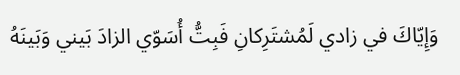وَإِيّاكَ في زادي لَمُشتَرِكانِ فَبِتُّ أُسَوّي الزادَ بَيني وَبَينَهُ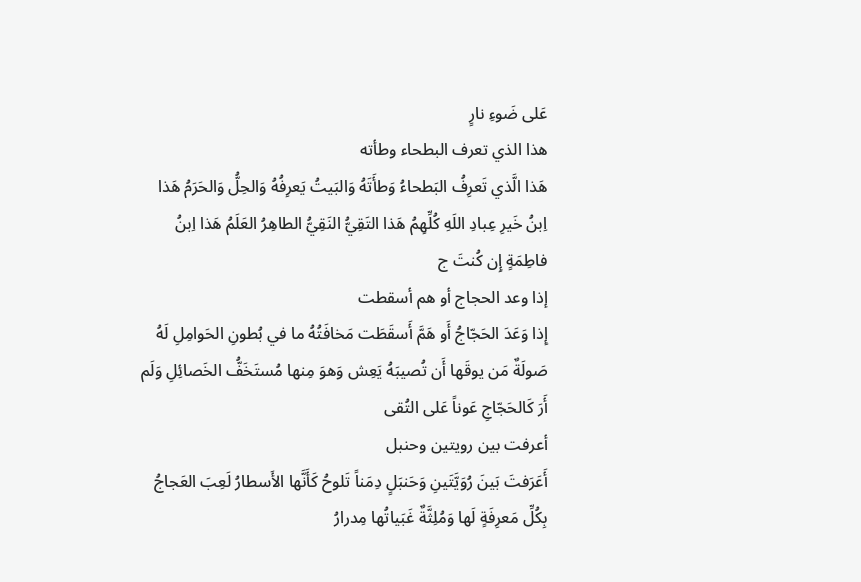عَلى ضَوءِ نارٍ
هذا الذي تعرف البطحاء وطأته
هَذا الَّذي تَعرِفُ البَطحاءُ وَطأَتَهُ وَالبَيتُ يَعرِفُهُ وَالحِلُّ وَالحَرَمُ هَذا اِبنُ خَيرِ عِبادِ اللَهِ كُلِّهِمُ هَذا التَقِيُّ النَقِيُّ الطاهِرُ العَلَمُ هَذا اِبنُ فاطِمَةٍ إِن كُنتَ ج
إذا وعد الحجاج أو هم أسقطت
إِذا وَعَدَ الحَجّاجُ أَو هَمَّ أَسقَطَت مَخافَتُهُ ما في بُطونِ الحَوامِلِ لَهُ صَولَةٌ مَن يوقَها أَن تُصيبَهُ يَعِش وَهوَ مِنها مُستَخَفُّ الخَصائِلِ وَلَم أَرَ كَالحَجّاجِ عَوناً عَلى التُقى
أعرفت بين رويتين وحنبل
أَعَرَفتَ بَينَ رُوَيَّتَينِ وَحَنبَلٍ دِمَناً تَلوحُ كَأَنَّها الأَسطارُ لَعِبَ العَجاجُ بِكُلِّ مَعرِفَةٍ لَها وَمُلِثَّةٌ غَبَياتُها مِدرارُ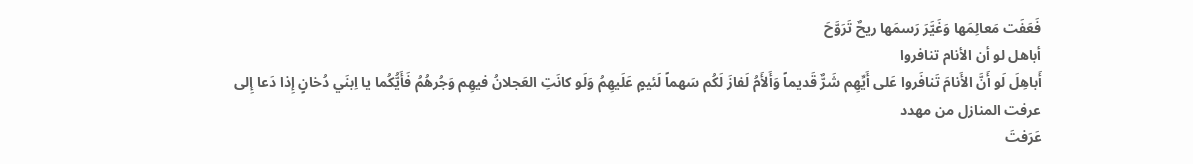فَعَفَت مَعالِمَها وَغَيَّرَ رَسمَها ريحٌ تَرَوَّحَ
أباهل لو أن الأنام تنافروا
أَباهِلَ لَو أَنَّ الأَنامَ تَنافَروا عَلى أَيِّهِم شَرٌّ قَديماً وَأَلأَمُ لَفازَ لَكُم سَهماً لَئيمٍ عَلَيهِمُ وَلَو كانَتِ العَجلانُ فيهِم وَجُرهُمُ فَأَيُّكُما يا اِبنَي دُخانٍ إِذا دَعا إِلى
عرفت المنازل من مهدد
عَرَفتَ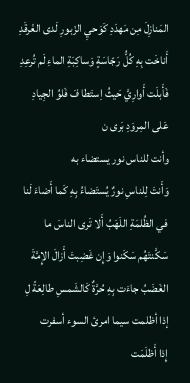المَنازِلَ مِن مَهدَدِ كَوَحيِ الزَبورِ لَدى الغَرقَدِ أَناخَت بِهِ كُلُّ رَجّاسَةٍ وَساكِبَةِ الماءِ لَم تُرعِدِ فَأَبلَت أَوارِيَّ حَيثُ اِستَطا فَ فَلوُ الجِيادِ عَلى المِروَدِ بَرى ن
وأنت للناس نور يستضاء به
وَأَنتَ لِلناسِ نورٌ يُستَضاءُ بِهِ كَما أَضاءَ لَنا في الظُلمَةِ اللَهَبُ أَلا تَرى الناسَ ما سَكَّنتَهُم سَكَنوا وَإِن غَضِبتَ أَزالَ الإِمَّةَ الغَضَبُ جاءَت بِهِ حُرَّةٌ كَالشَمسِ طالِعَةً لِ
إذا أظلمت سيما امرئ السوء أسفرت
إِذا أَظلَمَت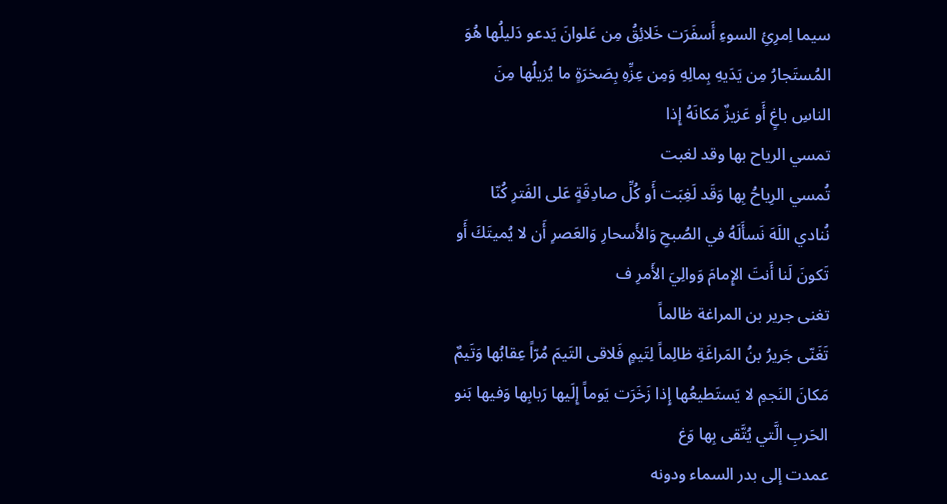سيما اِمرِئِ السوءِ أَسفَرَت خَلائِقُ مِن عَلوانَ يَدعو دَليلُها هُوَ المُستَجارُ مِن يَدَيهِ بِمالِهِ وَمِن عِزِّهِ بِصَخرَةٍ ما يُزيلُها مِنَ الناسِ باغٍ أَو عَزيزٌ مَكانَهُ إِذا
تمسي الرياح بها وقد لغبت
تُمسي الرِياحُ بِها وَقَد لَغِبَت أَو كُلِّ صادِقَةٍ عَلى الفَترِ كُنّا نُنادي اللَهَ نَسأَلَهُ في الصُبحِ وَالأَسحارِ وَالعَصرِ أَن لا يُميتَكَ أَو تَكونَ لَنا أَنتَ الإِمامَ وَوالِيَ الأَمرِ ف
تغنى جرير بن المراغة ظالماً
تَغَنّى جَريرُ بنُ المَراغَةِ ظالِماً لِتَيمٍ فَلاقى التَيمَ مُرّاً عِقابُها وَتَيمٌ مَكانَ النَجمِ لا يَستَطيعُها إِذا زَخَرَت يَوماً إِلَيها رَبابِها وَفيها بَنو الحَربِ الَّتي يُتَّقى بِها وَغ
عمدت إلى بدر السماء ودونه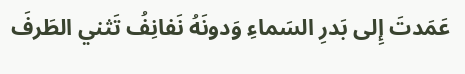عَمَدتَ إِلى بَدرِ السَماءِ وَدونَهُ نَفانِفُ تَثني الطَرفَ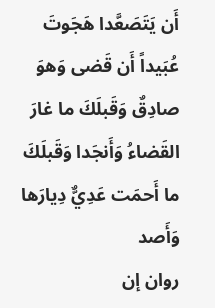أَن يَتَصَعَّدا هَجَوتَ عُبَيداً أَن قَضى وَهوَ صادِقٌ وَقَبلَكَ ما غارَ القَضاءُ وَأَنجَدا وَقَبلَكَ ما أَحمَت عَدِيٌّ دِيارَها وَأَصد
روان إن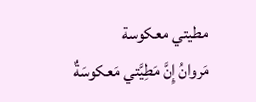مطيتي معكوسة
مَروانُ إِنَّ مَطِيَّتي مَعكوسَةٌ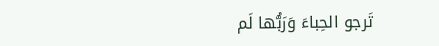تَرجو الحِباءَ وَرَبُّها لَم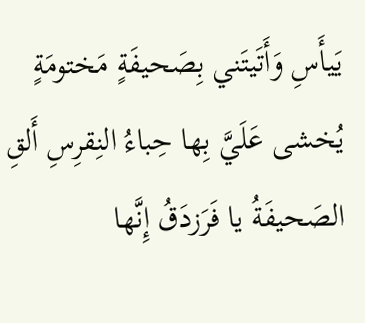يَيأَسِ وَأَتَيتَني بِصَحيفَةٍ مَختومَةٍ يُخشى عَلَيَّ بِها حِباءُ النِقرِسِ أَلقِ الصَحيفَةُ يا فَرَزدَقُ إِنَّها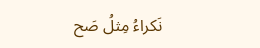نَكراءُ مِثلُ صَح